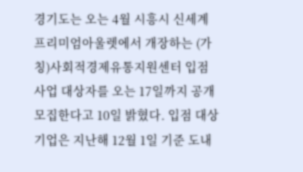경기도는 오는 4월 시흥시 신세계 프리미엄아울렛에서 개장하는 (가칭)사회적경제유통지원센터 입점 사업 대상자를 오는 17일까지 공개 모집한다고 10일 밝혔다. 입점 대상 기업은 지난해 12월 1일 기준 도내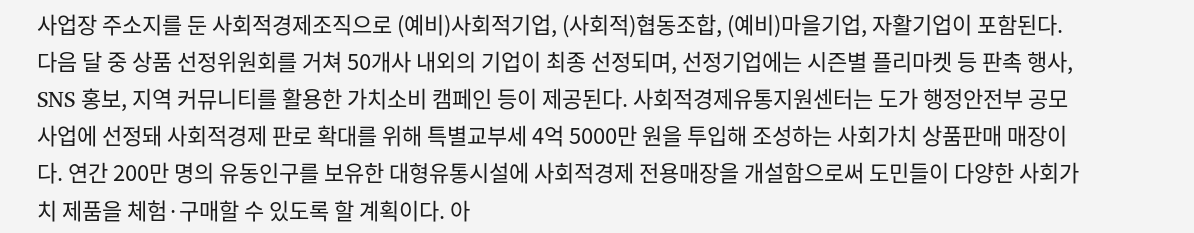사업장 주소지를 둔 사회적경제조직으로 (예비)사회적기업, (사회적)협동조합, (예비)마을기업, 자활기업이 포함된다. 다음 달 중 상품 선정위원회를 거쳐 50개사 내외의 기업이 최종 선정되며, 선정기업에는 시즌별 플리마켓 등 판촉 행사, SNS 홍보, 지역 커뮤니티를 활용한 가치소비 캠페인 등이 제공된다. 사회적경제유통지원센터는 도가 행정안전부 공모사업에 선정돼 사회적경제 판로 확대를 위해 특별교부세 4억 5000만 원을 투입해 조성하는 사회가치 상품판매 매장이다. 연간 200만 명의 유동인구를 보유한 대형유통시설에 사회적경제 전용매장을 개설함으로써 도민들이 다양한 사회가치 제품을 체험·구매할 수 있도록 할 계획이다. 아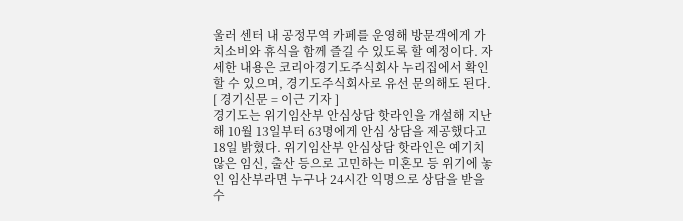울러 센터 내 공정무역 카페를 운영해 방문객에게 가치소비와 휴식을 함께 즐길 수 있도록 할 예정이다. 자세한 내용은 코리아경기도주식회사 누리집에서 확인할 수 있으며, 경기도주식회사로 유선 문의해도 된다. [ 경기신문 = 이근 기자 ]
경기도는 위기임산부 안심상담 핫라인을 개설해 지난해 10월 13일부터 63명에게 안심 상담을 제공했다고 18일 밝혔다. 위기임산부 안심상담 핫라인은 예기치 않은 임신, 출산 등으로 고민하는 미혼모 등 위기에 놓인 임산부라면 누구나 24시간 익명으로 상담을 받을 수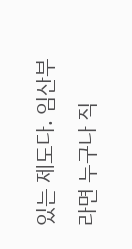있는 제도다. 임산부라면 누구나 직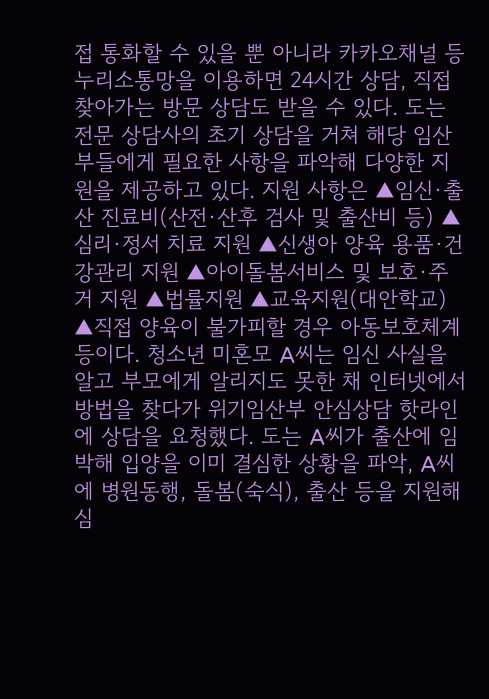접 통화할 수 있을 뿐 아니라 카카오채널 등 누리소통망을 이용하면 24시간 상담, 직접 찾아가는 방문 상담도 받을 수 있다. 도는 전문 상담사의 초기 상담을 거쳐 해당 임산부들에게 필요한 사항을 파악해 다양한 지원을 제공하고 있다. 지원 사항은 ▲임신·출산 진료비(산전·산후 검사 및 출산비 등) ▲심리·정서 치료 지원 ▲신생아 양육 용품·건강관리 지원 ▲아이돌봄서비스 및 보호·주거 지원 ▲법률지원 ▲교육지원(대안학교) ▲직접 양육이 불가피할 경우 아동보호체계 등이다. 청소년 미혼모 A씨는 임신 사실을 알고 부모에게 알리지도 못한 채 인터넷에서 방법을 찾다가 위기임산부 안심상담 핫라인에 상담을 요청했다. 도는 A씨가 출산에 임박해 입양을 이미 결심한 상황을 파악, A씨에 병원동행, 돌봄(숙식), 출산 등을 지원해 심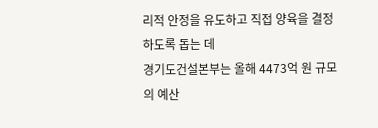리적 안정을 유도하고 직접 양육을 결정하도록 돕는 데
경기도건설본부는 올해 4473억 원 규모의 예산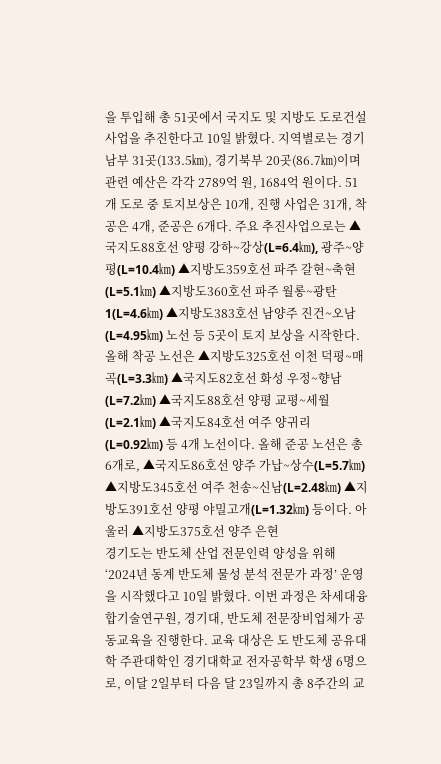을 투입해 총 51곳에서 국지도 및 지방도 도로건설사업을 추진한다고 10일 밝혔다. 지역별로는 경기남부 31곳(133.5㎞), 경기북부 20곳(86.7㎞)이며 관련 예산은 각각 2789억 원, 1684억 원이다. 51개 도로 중 토지보상은 10개, 진행 사업은 31개, 착공은 4개, 준공은 6개다. 주요 추진사업으로는 ▲국지도88호선 양평 강하~강상(L=6.4㎞), 광주~양평(L=10.4㎞) ▲지방도359호선 파주 갈현~축현(L=5.1㎞) ▲지방도360호선 파주 월롱~광탄1(L=4.6㎞) ▲지방도383호선 남양주 진건~오남(L=4.95㎞) 노선 등 5곳이 토지 보상을 시작한다. 올해 착공 노선은 ▲지방도325호선 이천 덕평~매곡(L=3.3㎞) ▲국지도82호선 화성 우정~향남(L=7.2㎞) ▲국지도88호선 양평 교평~세월(L=2.1㎞) ▲국지도84호선 여주 양귀리(L=0.92㎞) 등 4개 노선이다. 올해 준공 노선은 총 6개로, ▲국지도86호선 양주 가납~상수(L=5.7㎞) ▲지방도345호선 여주 천송~신남(L=2.48㎞) ▲지방도391호선 양평 야밀고개(L=1.32㎞) 등이다. 아울러 ▲지방도375호선 양주 은현
경기도는 반도체 산업 전문인력 양성을 위해 ‘2024년 동계 반도체 물성 분석 전문가 과정’ 운영을 시작했다고 10일 밝혔다. 이번 과정은 차세대융합기술연구원, 경기대, 반도체 전문장비업체가 공동교육을 진행한다. 교육 대상은 도 반도체 공유대학 주관대학인 경기대학교 전자공학부 학생 6명으로, 이달 2일부터 다음 달 23일까지 총 8주간의 교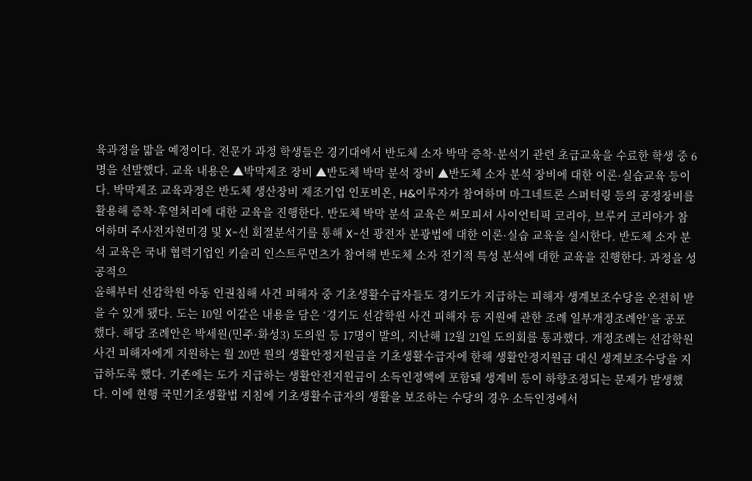육과정을 밟을 예정이다. 전문가 과정 학생들은 경기대에서 반도체 소자 박막 증착·분석기 관련 초급교육을 수료한 학생 중 6명을 선발했다. 교육 내용은 ▲박막제조 장비 ▲반도체 박막 분석 장비 ▲반도체 소자 분석 장비에 대한 이론·실습교육 등이다. 박막제조 교육과정은 반도체 생산장비 제조기업 인포비온, H&이루자가 참여하며 마그네트론 스퍼터링 등의 공정장비를 활용해 증착·후열처리에 대한 교육을 진행한다. 반도체 박막 분석 교육은 써모피셔 사이언티픽 코리아, 브루커 코리아가 참여하며 주사전자현미경 및 X-선 회절분석기를 통해 X-선 광전자 분광법에 대한 이론·실습 교육을 실시한다. 반도체 소자 분석 교육은 국내 협력기업인 키슬리 인스트루먼츠가 참여해 반도체 소자 전기적 특성 분석에 대한 교육을 진행한다. 과정을 성공적으
올해부터 선감학원 아동 인권침해 사건 피해자 중 기초생활수급자들도 경기도가 지급하는 피해자 생계보조수당을 온전히 받을 수 있게 됐다. 도는 10일 이같은 내용을 담은 ‘경기도 선감학원 사건 피해자 등 지원에 관한 조례 일부개정조례안’을 공포했다. 해당 조례안은 박세원(민주·화성3) 도의원 등 17명이 발의, 지난해 12월 21일 도의회를 통과했다. 개정조례는 선감학원 사건 피해자에게 지원하는 월 20만 원의 생활안정지원금을 기초생활수급자에 한해 생활안정지원금 대신 생계보조수당을 지급하도록 했다. 기존에는 도가 지급하는 생활안전지원금이 소득인정액에 포함돼 생계비 등이 하향조정되는 문제가 발생했다. 이에 현행 국민기초생활법 지침에 기초생활수급자의 생활을 보조하는 수당의 경우 소득인정에서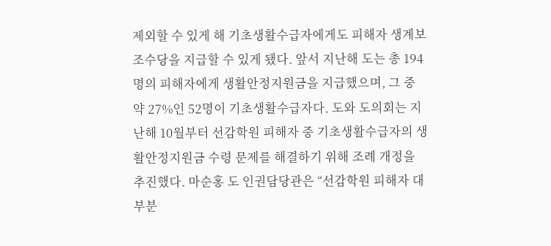제외할 수 있게 해 기초생활수급자에게도 피해자 생계보조수당을 지급할 수 있게 됐다. 앞서 지난해 도는 총 194명의 피해자에게 생활안정지원금을 지급했으며, 그 중 약 27%인 52명이 기초생활수급자다. 도와 도의회는 지난해 10월부터 선감학원 피해자 중 기초생활수급자의 생활안정지원금 수령 문제를 해결하기 위해 조례 개정을 추진했다. 마순홍 도 인권담당관은 “선감학원 피해자 대부분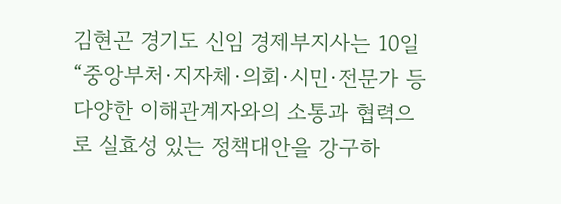김현곤 경기도 신임 경제부지사는 10일 “중앙부처·지자체·의회·시민·전문가 등 다양한 이해관계자와의 소통과 협력으로 실효성 있는 정책대안을 강구하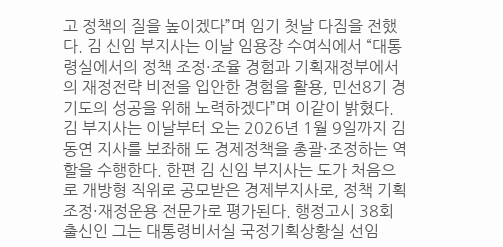고 정책의 질을 높이겠다”며 임기 첫날 다짐을 전했다. 김 신임 부지사는 이날 임용장 수여식에서 “대통령실에서의 정책 조정·조율 경험과 기획재정부에서의 재정전략 비전을 입안한 경험을 활용, 민선8기 경기도의 성공을 위해 노력하겠다”며 이같이 밝혔다. 김 부지사는 이날부터 오는 2026년 1월 9일까지 김동연 지사를 보좌해 도 경제정책을 총괄·조정하는 역할을 수행한다. 한편 김 신임 부지사는 도가 처음으로 개방형 직위로 공모받은 경제부지사로, 정책 기획조정·재정운용 전문가로 평가된다. 행정고시 38회 출신인 그는 대통령비서실 국정기획상황실 선임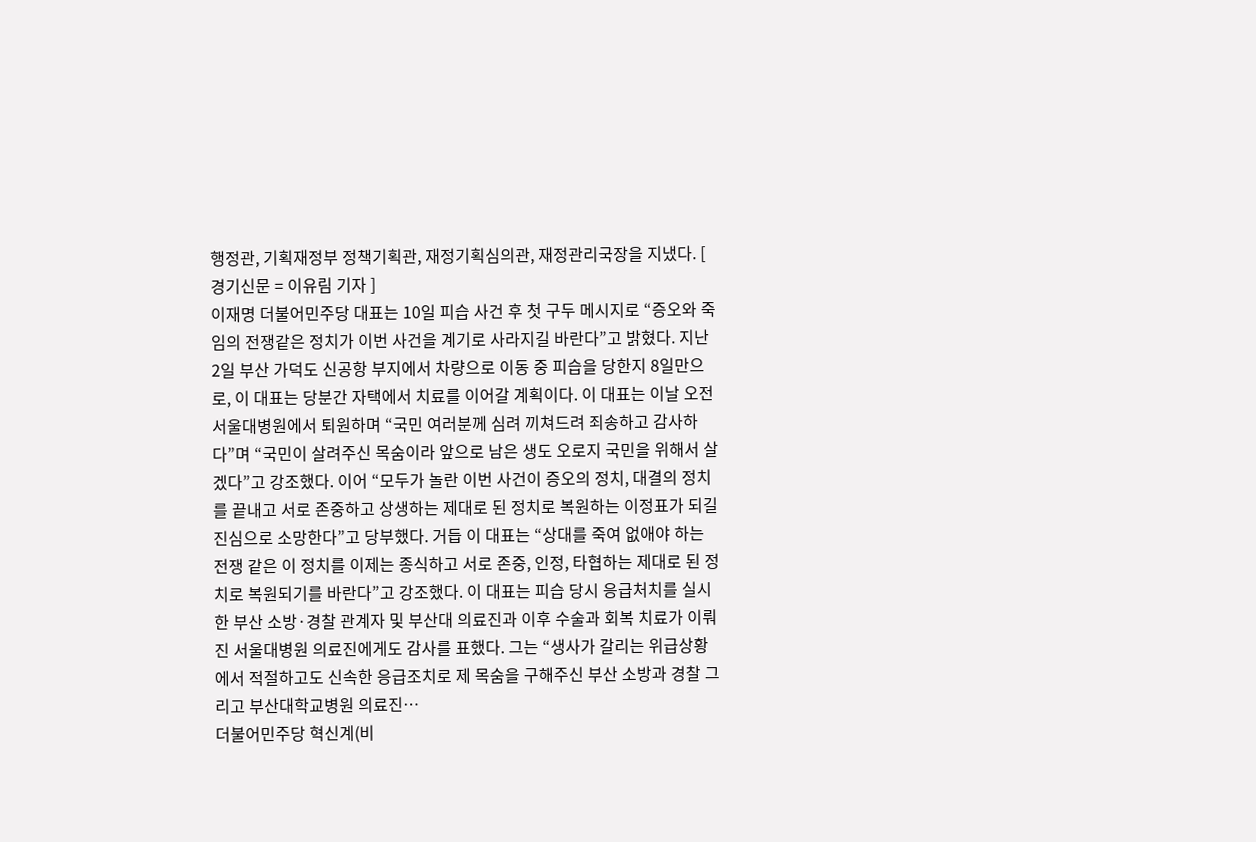행정관, 기획재정부 정책기획관, 재정기획심의관, 재정관리국장을 지냈다. [ 경기신문 = 이유림 기자 ]
이재명 더불어민주당 대표는 10일 피습 사건 후 첫 구두 메시지로 “증오와 죽임의 전쟁같은 정치가 이번 사건을 계기로 사라지길 바란다”고 밝혔다. 지난 2일 부산 가덕도 신공항 부지에서 차량으로 이동 중 피습을 당한지 8일만으로, 이 대표는 당분간 자택에서 치료를 이어갈 계획이다. 이 대표는 이날 오전 서울대병원에서 퇴원하며 “국민 여러분께 심려 끼쳐드려 죄송하고 감사하다”며 “국민이 살려주신 목숨이라 앞으로 남은 생도 오로지 국민을 위해서 살겠다”고 강조했다. 이어 “모두가 놀란 이번 사건이 증오의 정치, 대결의 정치를 끝내고 서로 존중하고 상생하는 제대로 된 정치로 복원하는 이정표가 되길 진심으로 소망한다”고 당부했다. 거듭 이 대표는 “상대를 죽여 없애야 하는 전쟁 같은 이 정치를 이제는 종식하고 서로 존중, 인정, 타협하는 제대로 된 정치로 복원되기를 바란다”고 강조했다. 이 대표는 피습 당시 응급처치를 실시한 부산 소방·경찰 관계자 및 부산대 의료진과 이후 수술과 회복 치료가 이뤄진 서울대병원 의료진에게도 감사를 표했다. 그는 “생사가 갈리는 위급상황에서 적절하고도 신속한 응급조치로 제 목숨을 구해주신 부산 소방과 경찰 그리고 부산대학교병원 의료진…
더불어민주당 혁신계(비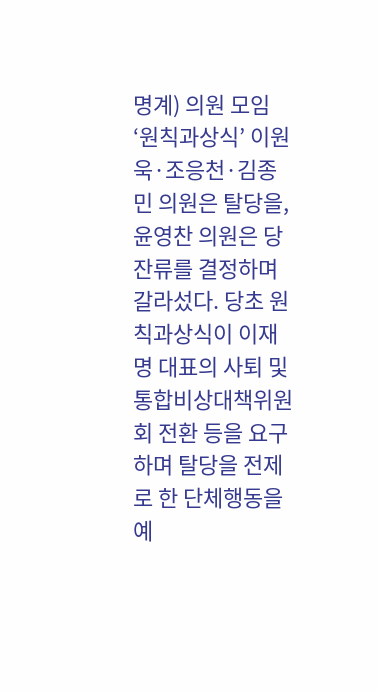명계) 의원 모임 ‘원칙과상식’ 이원욱·조응천·김종민 의원은 탈당을, 윤영찬 의원은 당 잔류를 결정하며 갈라섰다. 당초 원칙과상식이 이재명 대표의 사퇴 및 통합비상대책위원회 전환 등을 요구하며 탈당을 전제로 한 단체행동을 예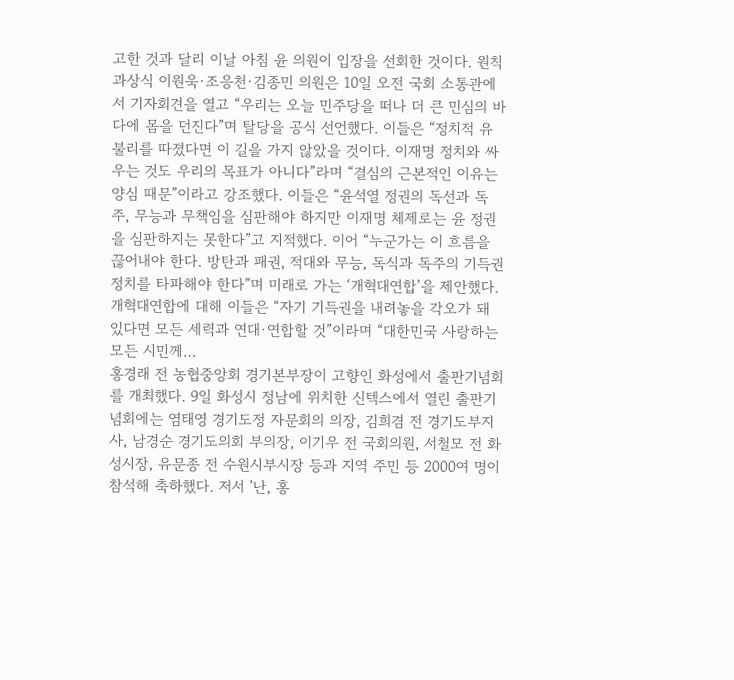고한 것과 달리 이날 아침 윤 의원이 입장을 선회한 것이다. 원칙과상식 이원욱·조응천·김종민 의원은 10일 오전 국회 소통관에서 기자회견을 열고 “우리는 오늘 민주당을 떠나 더 큰 민심의 바다에 몸을 던진다”며 탈당을 공식 선언했다. 이들은 “정치적 유불리를 따졌다면 이 길을 가지 않았을 것이다. 이재명 정치와 싸우는 것도 우리의 목표가 아니다”라며 “결심의 근본적인 이유는 양심 때문”이라고 강조했다. 이들은 “윤석열 정권의 독선과 독주, 무능과 무책임을 심판해야 하지만 이재명 체제로는 윤 정권을 심판하지는 못한다”고 지적했다. 이어 “누군가는 이 흐름을 끊어내야 한다. 방탄과 패권, 적대와 무능, 독식과 독주의 기득권 정치를 타파해야 한다”며 미래로 가는 ‘개혁대연합’을 제안했다. 개혁대연합에 대해 이들은 “자기 기득권을 내려놓을 각오가 돼 있다면 모든 세력과 연대·연합할 것”이라며 “대한민국 사랑하는 모든 시민께…
홍경래 전 농협중앙회 경기본부장이 고향인 화성에서 출판기념회를 개최했다. 9일 화성시 정남에 위치한 신텍스에서 열린 출판기념회에는 염태영 경기도정 자문회의 의장, 김희겸 전 경기도부지사, 남경순 경기도의회 부의장, 이기우 전 국회의원, 서철모 전 화성시장, 유문종 전 수원시부시장 등과 지역 주민 등 2000여 명이 참석해 축하했다. 저서 '난, 홍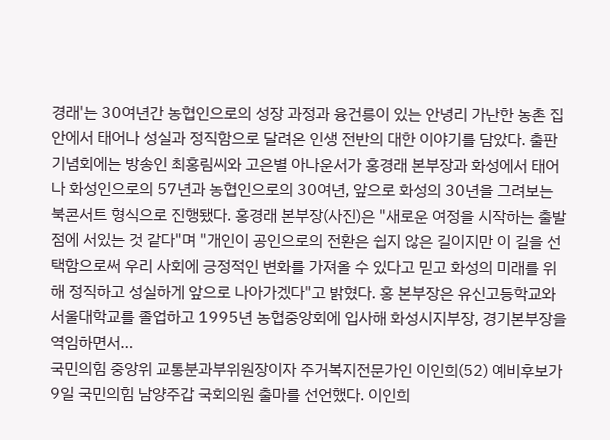경래'는 30여년간 농협인으로의 성장 과정과 융건릉이 있는 안녕리 가난한 농촌 집안에서 태어나 성실과 정직함으로 달려온 인생 전반의 대한 이야기를 담았다. 출판기념회에는 방송인 최홍림씨와 고은별 아나운서가 홍경래 본부장과 화성에서 태어나 화성인으로의 57년과 농협인으로의 30여년, 앞으로 화성의 30년을 그려보는 북콘서트 형식으로 진행됐다. 홍경래 본부장(사진)은 "새로운 여정을 시작하는 출발점에 서있는 것 같다"며 "개인이 공인으로의 전환은 쉽지 않은 길이지만 이 길을 선택함으로써 우리 사회에 긍정적인 변화를 가져올 수 있다고 믿고 화성의 미래를 위해 정직하고 성실하게 앞으로 나아가겠다"고 밝혔다. 홍 본부장은 유신고등학교와 서울대학교를 졸업하고 1995년 농협중앙회에 입사해 화성시지부장, 경기본부장을 역임하면서…
국민의힘 중앙위 교통분과부위원장이자 주거복지전문가인 이인희(52) 예비후보가 9일 국민의힘 남양주갑 국회의원 출마를 선언했다. 이인희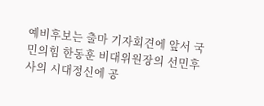예비후보는 출마 기자회견에 앞서 국민의힘 한동훈 비대위원장의 선민후사의 시대정신에 공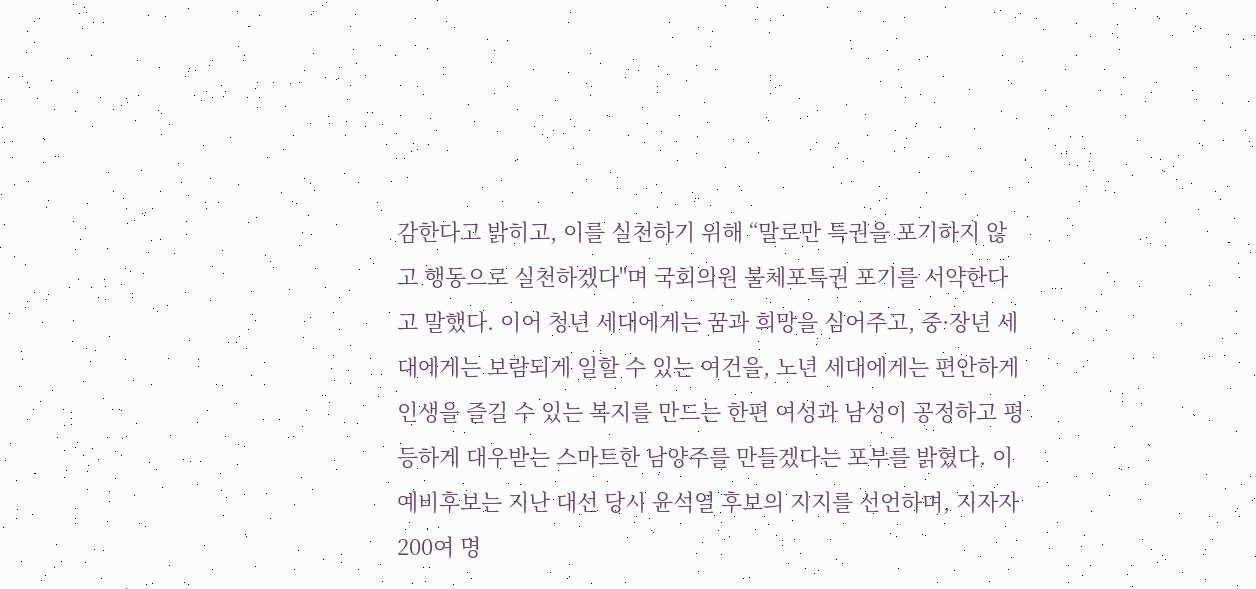감한다고 밝히고, 이를 실천하기 위해 “말로만 특권을 포기하지 않고 행동으로 실천하겠다"며 국회의원 불체포특권 포기를 서약한다고 말했다. 이어 청년 세대에게는 꿈과 희망을 심어주고, 중·장년 세대에게는 보람되게 일할 수 있는 여건을, 노년 세대에게는 편안하게 인생을 즐길 수 있는 복지를 만드는 한편 여성과 남성이 공정하고 평등하게 대우받는 스마트한 남양주를 만들겠다는 포부를 밝혔다. 이 예비후보는 지난 대선 당시 윤석열 후보의 지지를 선언하며, 지자자 200여 명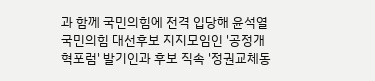과 함께 국민의힘에 전격 입당해 윤석열 국민의힘 대선후보 지지모임인 '공정개혁포럼' 발기인과 후보 직속 '정권교체동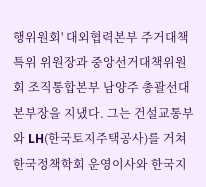행위원회' 대외협력본부 주거대책특위 위원장과 중앙선거대책위원회 조직통합본부 남양주 총괄선대본부장을 지냈다. 그는 건설교통부와 LH(한국토지주택공사)를 거쳐 한국정책학회 운영이사와 한국지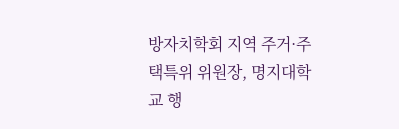방자치학회 지역 주거·주택특위 위원장, 명지대학교 행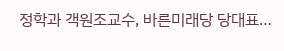정학과 객원조교수, 바른미래당 당대표…